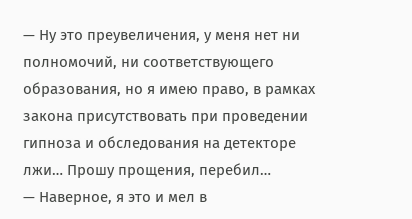— Ну это преувеличения, у меня нет ни полномочий, ни соответствующего образования, но я имею право, в рамках закона присутствовать при проведении гипноза и обследования на детекторе лжи… Прошу прощения, перебил…
— Наверное, я это и мел в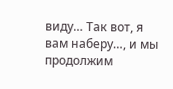виду… Так вот, я вам наберу…, и мы продолжим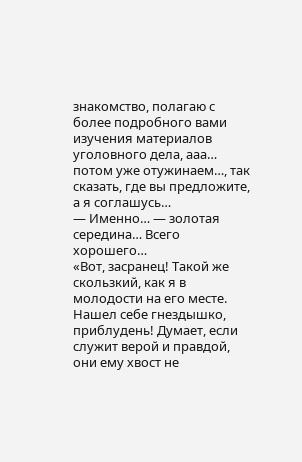знакомство, полагаю с более подробного вами изучения материалов уголовного дела, ааа… потом уже отужинаем…, так сказать, где вы предложите, а я соглашусь…
— Именно… — золотая середина… Всего хорошего…
«Вот, засранец! Такой же скользкий, как я в молодости на его месте. Нашел себе гнездышко, приблудень! Думает, если служит верой и правдой, они ему хвост не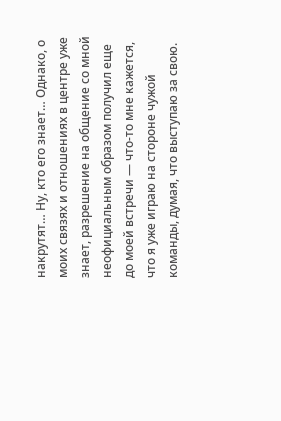накрутят… Ну, кто его знает… Однако, о моих связях и отношениях в центре уже знает, разрешение на общение со мной неофициальным образом получил еще до моей встречи — что-то мне кажется, что я уже играю на стороне чужой команды, думая, что выступаю за свою.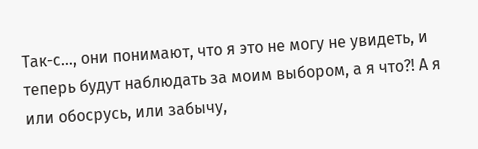Так-с…, они понимают, что я это не могу не увидеть, и теперь будут наблюдать за моим выбором, а я что?! А я или обосрусь, или забычу,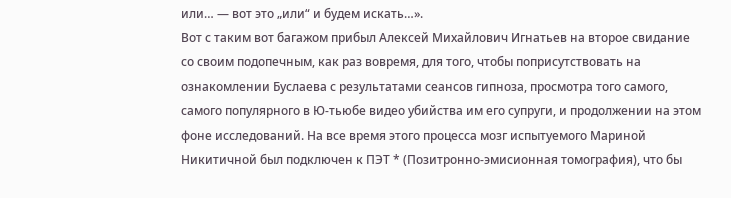или… — вот это „или“ и будем искать…».
Вот с таким вот багажом прибыл Алексей Михайлович Игнатьев на второе свидание со своим подопечным, как раз вовремя, для того, чтобы поприсутствовать на ознакомлении Буслаева с результатами сеансов гипноза, просмотра того самого, самого популярного в Ю-тьюбе видео убийства им его супруги, и продолжении на этом фоне исследований. На все время этого процесса мозг испытуемого Мариной Никитичной был подключен к ПЭТ * (Позитронно-эмисионная томография), что бы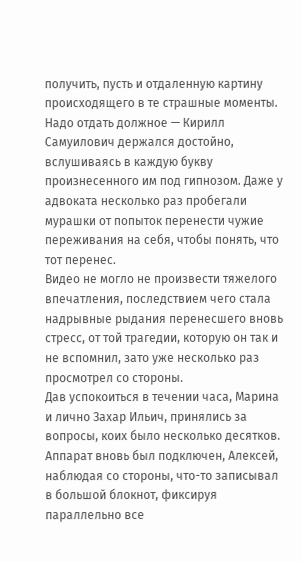получить, пусть и отдаленную картину происходящего в те страшные моменты.
Надо отдать должное — Кирилл Самуилович держался достойно, вслушиваясь в каждую букву произнесенного им под гипнозом. Даже у адвоката несколько раз пробегали мурашки от попыток перенести чужие переживания на себя, чтобы понять, что тот перенес.
Видео не могло не произвести тяжелого впечатления, последствием чего стала надрывные рыдания перенесшего вновь стресс, от той трагедии, которую он так и не вспомнил, зато уже несколько раз просмотрел со стороны.
Дав успокоиться в течении часа, Марина и лично Захар Ильич, принялись за вопросы, коих было несколько десятков. Аппарат вновь был подключен, Алексей, наблюдая со стороны, что-то записывал в большой блокнот, фиксируя параллельно все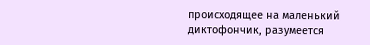происходящее на маленький диктофончик, разумеется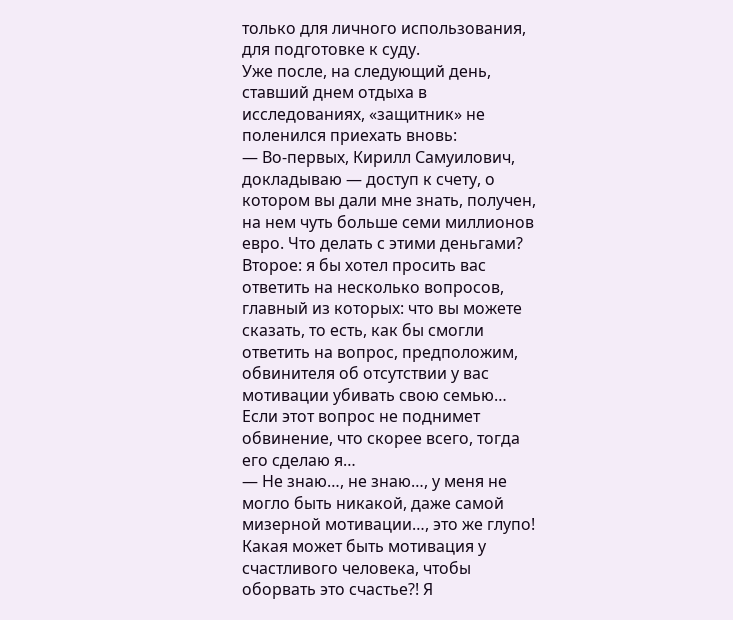только для личного использования, для подготовке к суду.
Уже после, на следующий день, ставший днем отдыха в исследованиях, «защитник» не поленился приехать вновь:
— Во-первых, Кирилл Самуилович, докладываю — доступ к счету, о котором вы дали мне знать, получен, на нем чуть больше семи миллионов евро. Что делать с этими деньгами?
Второе: я бы хотел просить вас ответить на несколько вопросов, главный из которых: что вы можете сказать, то есть, как бы смогли ответить на вопрос, предположим, обвинителя об отсутствии у вас мотивации убивать свою семью… Если этот вопрос не поднимет обвинение, что скорее всего, тогда его сделаю я…
— Не знаю…, не знаю…, у меня не могло быть никакой, даже самой мизерной мотивации…, это же глупо! Какая может быть мотивация у счастливого человека, чтобы оборвать это счастье?! Я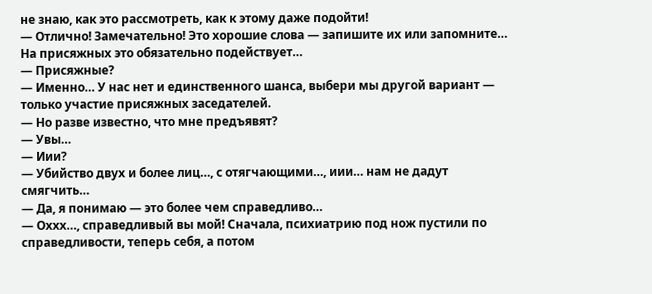не знаю, как это рассмотреть, как к этому даже подойти!
— Отлично! Замечательно! Это хорошие слова — запишите их или запомните… На присяжных это обязательно подействует…
— Присяжные?
— Именно… У нас нет и единственного шанса, выбери мы другой вариант — только участие присяжных заседателей.
— Но разве известно, что мне предъявят?
— Увы…
— Иии?
— Убийство двух и более лиц…, с отягчающими…, иии… нам не дадут смягчить…
— Да, я понимаю — это более чем справедливо…
— Оххх…, справедливый вы мой! Сначала, психиатрию под нож пустили по справедливости, теперь себя, а потом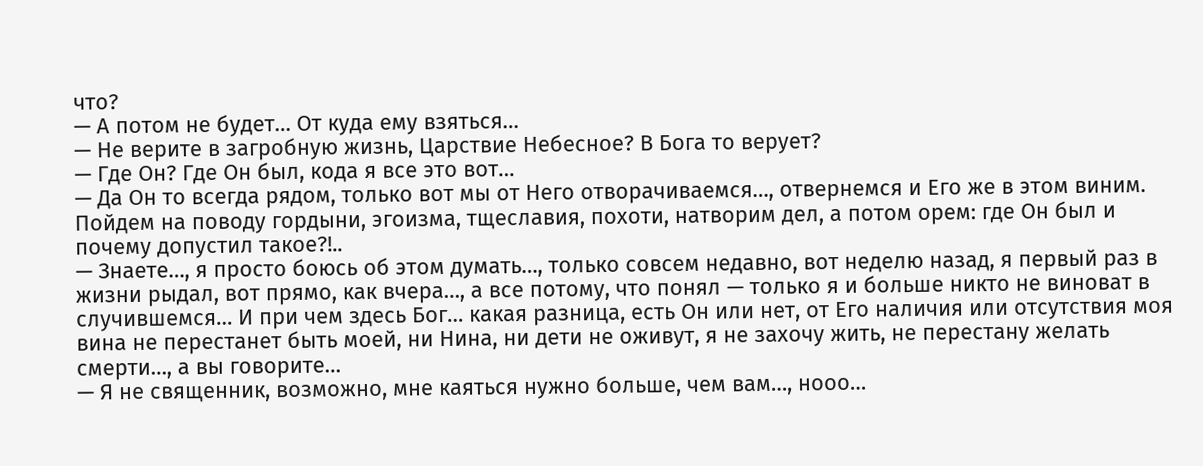что?
— А потом не будет… От куда ему взяться…
— Не верите в загробную жизнь, Царствие Небесное? В Бога то верует?
— Где Он? Где Он был, кода я все это вот…
— Да Он то всегда рядом, только вот мы от Него отворачиваемся…, отвернемся и Его же в этом виним. Пойдем на поводу гордыни, эгоизма, тщеславия, похоти, натворим дел, а потом орем: где Он был и почему допустил такое?!..
— Знаете…, я просто боюсь об этом думать…, только совсем недавно, вот неделю назад, я первый раз в жизни рыдал, вот прямо, как вчера…, а все потому, что понял — только я и больше никто не виноват в случившемся… И при чем здесь Бог… какая разница, есть Он или нет, от Его наличия или отсутствия моя вина не перестанет быть моей, ни Нина, ни дети не оживут, я не захочу жить, не перестану желать смерти…, а вы говорите…
— Я не священник, возможно, мне каяться нужно больше, чем вам…, нооо…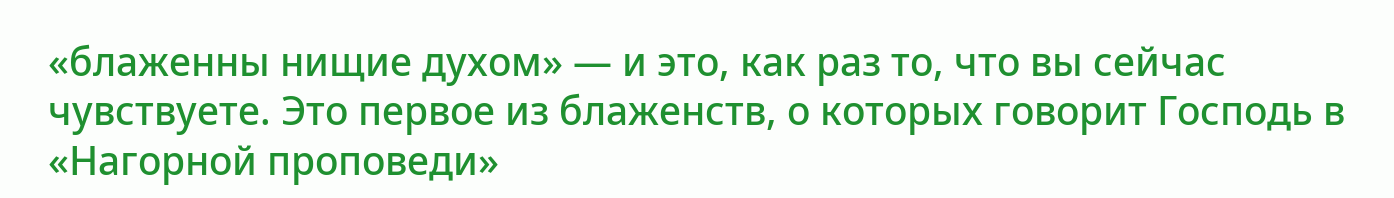«блаженны нищие духом» — и это, как раз то, что вы сейчас чувствуете. Это первое из блаженств, о которых говорит Господь в «Нагорной проповеди»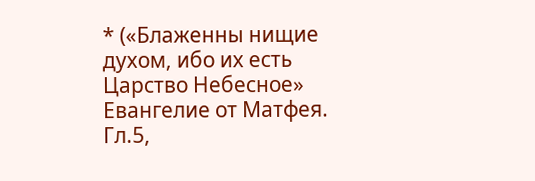* («Блаженны нищие духом, ибо их есть Царство Небесное» Евангелие от Матфея. Гл.5,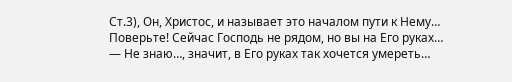Ст.3), Он, Христос, и называет это началом пути к Нему… Поверьте! Сейчас Господь не рядом, но вы на Его руках…
— Не знаю…, значит, в Его руках так хочется умереть…